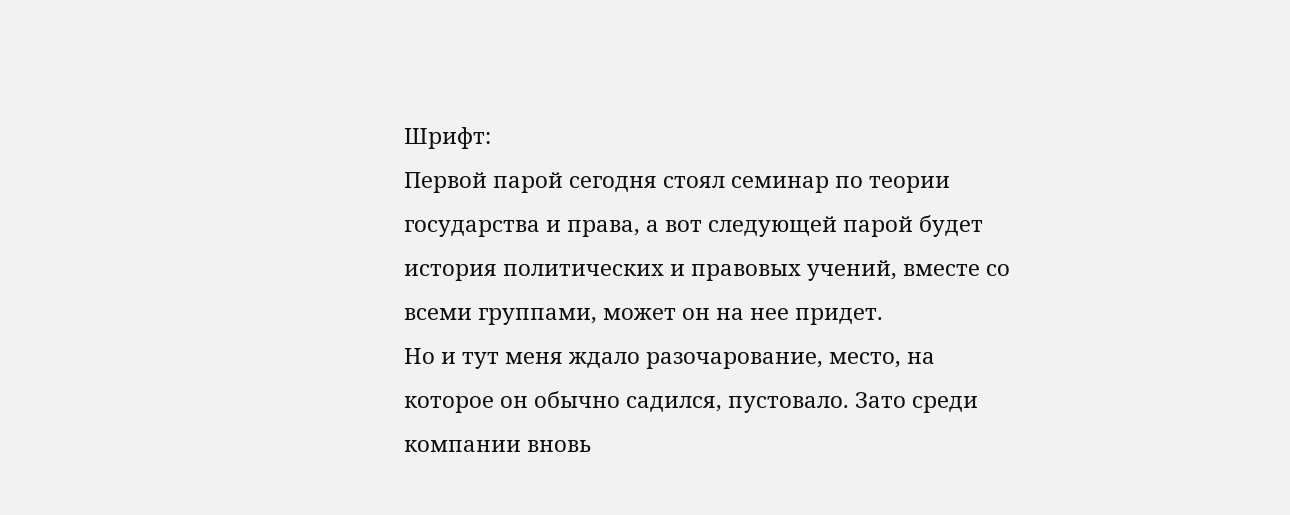Шрифт:
Первой парой сегодня стоял семинар по теории государства и права, а вот следующей парой будет история политических и правовых учений, вместе со всеми группами, может он на нее придет.
Но и тут меня ждало разочарование, место, на которое он обычно садился, пустовало. Зато среди компании вновь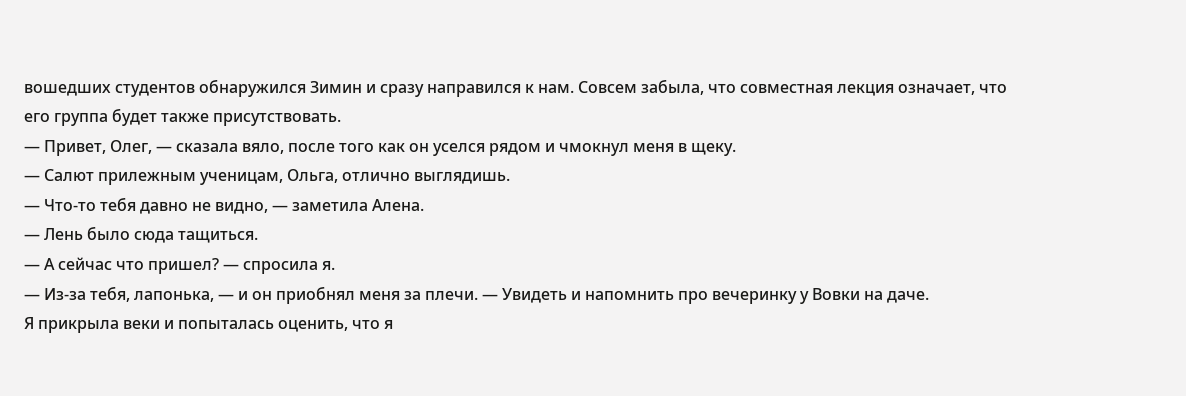вошедших студентов обнаружился Зимин и сразу направился к нам. Совсем забыла, что совместная лекция означает, что его группа будет также присутствовать.
— Привет, Олег, — сказала вяло, после того как он уселся рядом и чмокнул меня в щеку.
— Салют прилежным ученицам, Ольга, отлично выглядишь.
— Что-то тебя давно не видно, — заметила Алена.
— Лень было сюда тащиться.
— А сейчас что пришел? — спросила я.
— Из-за тебя, лапонька, — и он приобнял меня за плечи. — Увидеть и напомнить про вечеринку у Вовки на даче.
Я прикрыла веки и попыталась оценить, что я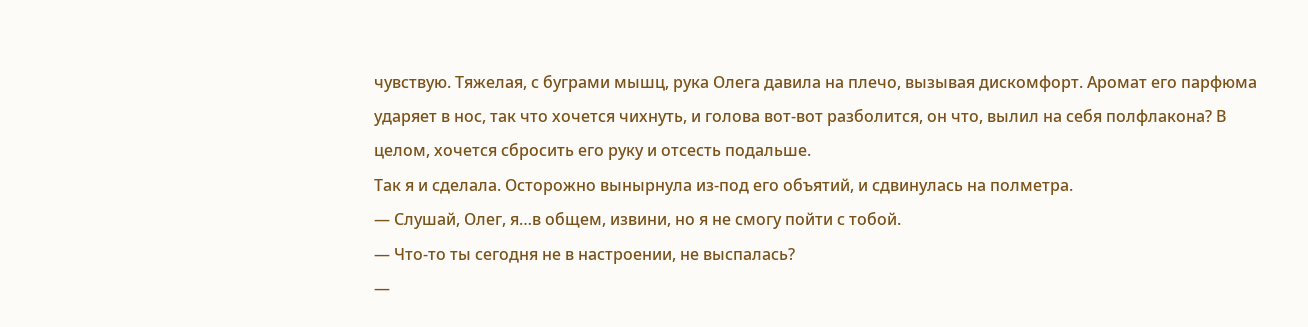чувствую. Тяжелая, с буграми мышц, рука Олега давила на плечо, вызывая дискомфорт. Аромат его парфюма ударяет в нос, так что хочется чихнуть, и голова вот-вот разболится, он что, вылил на себя полфлакона? В целом, хочется сбросить его руку и отсесть подальше.
Так я и сделала. Осторожно вынырнула из-под его объятий, и сдвинулась на полметра.
— Слушай, Олег, я…в общем, извини, но я не смогу пойти с тобой.
— Что-то ты сегодня не в настроении, не выспалась?
—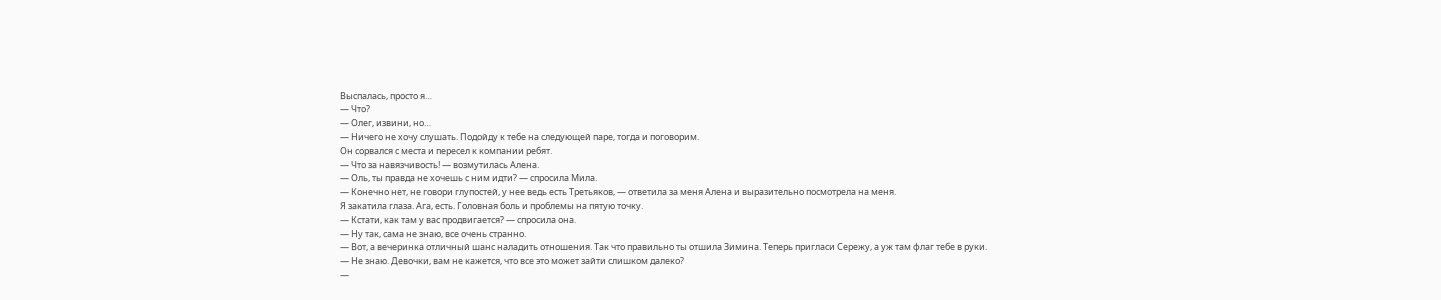Выспалась, просто я…
— Что?
— Олег, извини, но…
— Ничего не хочу слушать. Подойду к тебе на следующей паре, тогда и поговорим.
Он сорвался с места и пересел к компании ребят.
— Что за навязчивость! — возмутилась Алена.
— Оль, ты правда не хочешь с ним идти? — спросила Мила.
— Конечно нет, не говори глупостей, у нее ведь есть Третьяков, — ответила за меня Алена и выразительно посмотрела на меня.
Я закатила глаза. Ага, есть. Головная боль и проблемы на пятую точку.
— Кстати, как там у вас продвигается? — спросила она.
— Ну так, сама не знаю, все очень странно.
— Вот, а вечеринка отличный шанс наладить отношения. Так что правильно ты отшила Зимина. Теперь пригласи Сережу, а уж там флаг тебе в руки.
— Не знаю. Девочки, вам не кажется, что все это может зайти слишком далеко?
—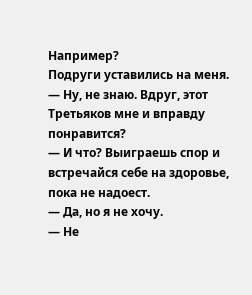Например?
Подруги уставились на меня.
— Ну, не знаю. Вдруг, этот Третьяков мне и вправду понравится?
— И что? Выиграешь спор и встречайся себе на здоровье, пока не надоест.
— Да, но я не хочу.
— Не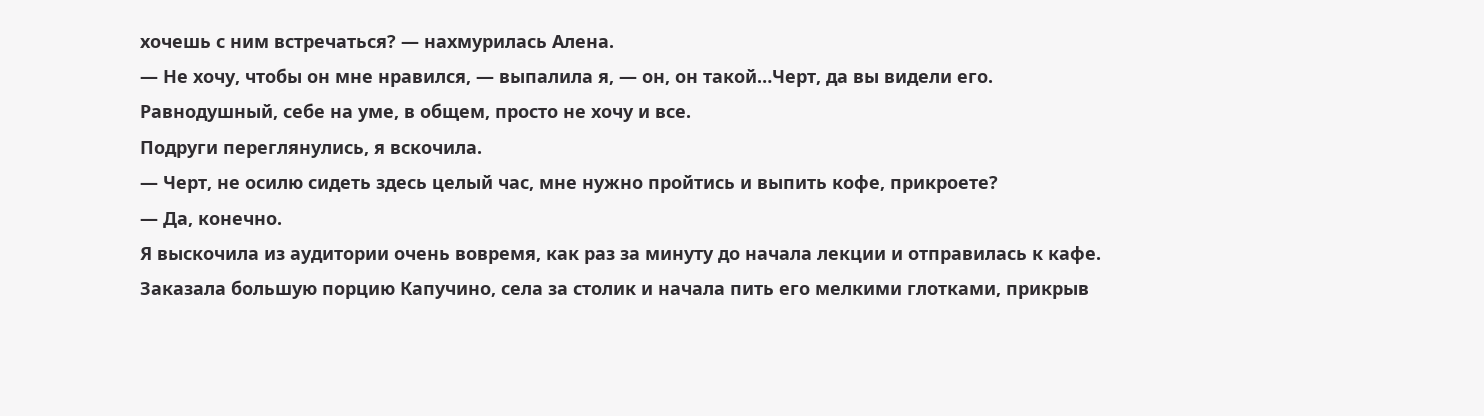хочешь с ним встречаться? — нахмурилась Алена.
— Не хочу, чтобы он мне нравился, — выпалила я, — он, он такой…Черт, да вы видели его. Равнодушный, себе на уме, в общем, просто не хочу и все.
Подруги переглянулись, я вскочила.
— Черт, не осилю сидеть здесь целый час, мне нужно пройтись и выпить кофе, прикроете?
— Да, конечно.
Я выскочила из аудитории очень вовремя, как раз за минуту до начала лекции и отправилась к кафе.
Заказала большую порцию Капучино, села за столик и начала пить его мелкими глотками, прикрыв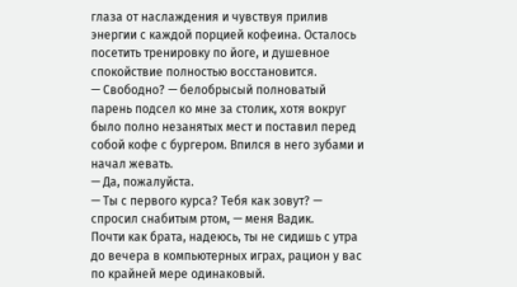глаза от наслаждения и чувствуя прилив энергии с каждой порцией кофеина. Осталось посетить тренировку по йоге, и душевное спокойствие полностью восстановится.
— Свободно? — белобрысый полноватый парень подсел ко мне за столик, хотя вокруг было полно незанятых мест и поставил перед собой кофе с бургером. Впился в него зубами и начал жевать.
— Да, пожалуйста.
— Ты с первого курса? Тебя как зовут? — спросил снабитым ртом, — меня Вадик.
Почти как брата, надеюсь, ты не сидишь с утра до вечера в компьютерных играх, рацион у вас по крайней мере одинаковый.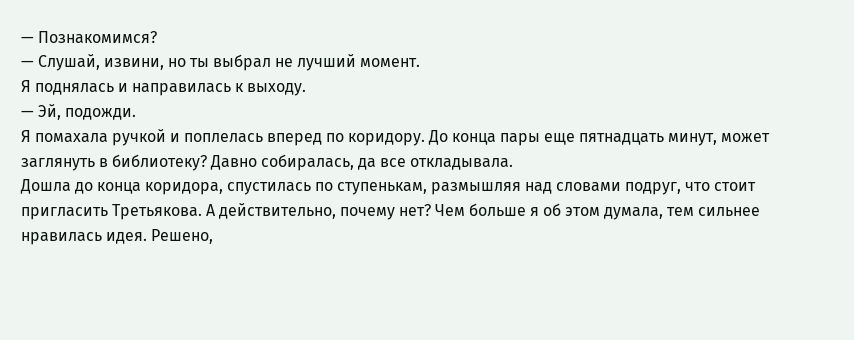— Познакомимся?
— Слушай, извини, но ты выбрал не лучший момент.
Я поднялась и направилась к выходу.
— Эй, подожди.
Я помахала ручкой и поплелась вперед по коридору. До конца пары еще пятнадцать минут, может заглянуть в библиотеку? Давно собиралась, да все откладывала.
Дошла до конца коридора, спустилась по ступенькам, размышляя над словами подруг, что стоит пригласить Третьякова. А действительно, почему нет? Чем больше я об этом думала, тем сильнее нравилась идея. Решено,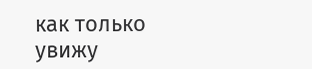как только увижу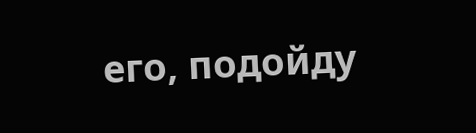его, подойду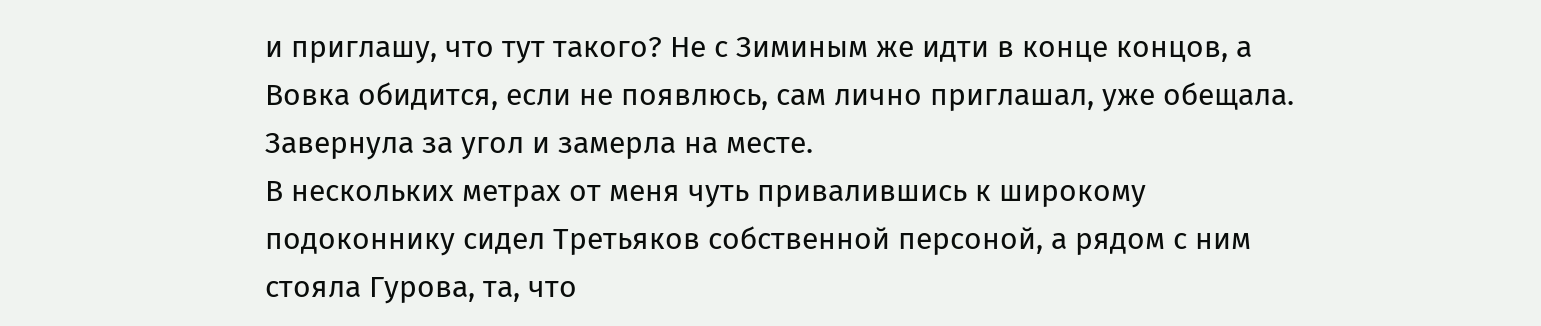и приглашу, что тут такого? Не с Зиминым же идти в конце концов, а Вовка обидится, если не появлюсь, сам лично приглашал, уже обещала. Завернула за угол и замерла на месте.
В нескольких метрах от меня чуть привалившись к широкому подоконнику сидел Третьяков собственной персоной, а рядом с ним стояла Гурова, та, что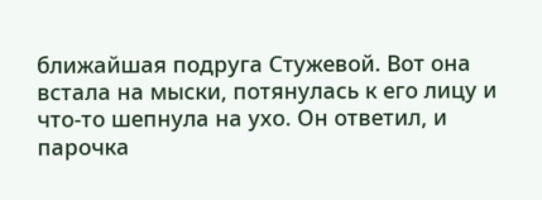ближайшая подруга Стужевой. Вот она встала на мыски, потянулась к его лицу и что-то шепнула на ухо. Он ответил, и парочка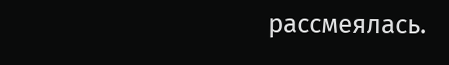рассмеялась.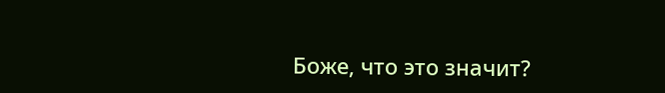Боже, что это значит?